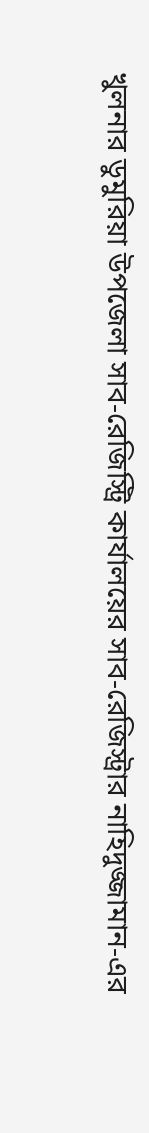খুলনার ডুমুরিয়া উপজেলা সাব-রেজিস্ট্রি কার্যালয়ের সাব-রেজিস্ট্রার নাহিদুজ্জামান-এর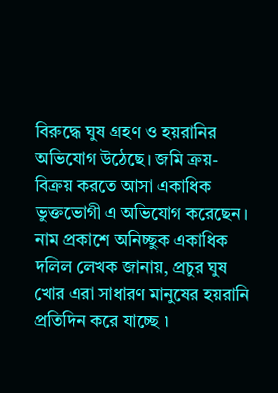বিরুদ্ধে ঘুষ গ্রহণ ও হয়রানির অভিযোগ উঠেছে। জমি ক্রয়-বিক্রয় করতে আসা একাধিক ভুক্তভোগী এ অভিযোগ করেছেন।
নাম প্রকাশে অনিচ্ছুক একাধিক দলিল লেখক জানায়, প্রচুর ঘুষ খোর এরা সাধারণ মানুষের হয়রানি প্রতিদিন করে যাচ্ছে ৷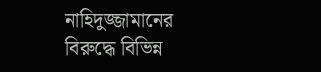নাহিদুজ্জামানের বিরুদ্ধে বিভিন্ন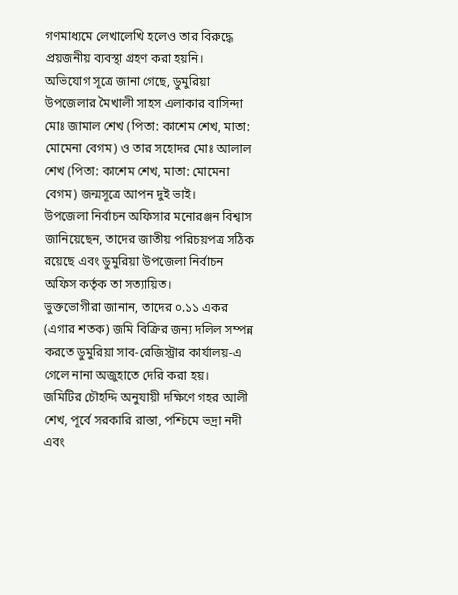গণমাধ্যমে লেখালেখি হলেও তার বিরুদ্ধে প্রয়জনীয় ব্যবস্থা গ্রহণ করা হয়নি।
অভিযোগ সূত্রে জানা গেছে, ডুমুরিয়া উপজেলার মৈখালী সাহস এলাকার বাসিন্দা মোঃ জামাল শেখ (পিতা: কাশেম শেখ, মাতা: মোমেনা বেগম) ও তার সহোদর মোঃ আলাল শেখ (পিতা: কাশেম শেখ, মাতা: মোমেনা বেগম) জন্মসূত্রে আপন দুই ভাই।
উপজেলা নির্বাচন অফিসার মনোরঞ্জন বিশ্বাস জানিয়েছেন, তাদের জাতীয় পরিচয়পত্র সঠিক রয়েছে এবং ডুমুরিয়া উপজেলা নির্বাচন অফিস কর্তৃক তা সত্যায়িত।
ভুক্তভোগীরা জানান, তাদের ০.১১ একর (এগার শতক) জমি বিক্রির জন্য দলিল সম্পন্ন করতে ডুমুরিয়া সাব-রেজিস্ট্রার কার্যালয়-এ গেলে নানা অজুহাতে দেরি করা হয়।
জমিটির চৌহদ্দি অনুযায়ী দক্ষিণে গহর আলী শেখ, পূর্বে সরকারি রাস্তা, পশ্চিমে ভদ্রা নদী এবং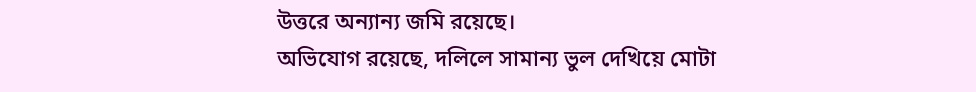উত্তরে অন্যান্য জমি রয়েছে।
অভিযোগ রয়েছে, দলিলে সামান্য ভুল দেখিয়ে মোটা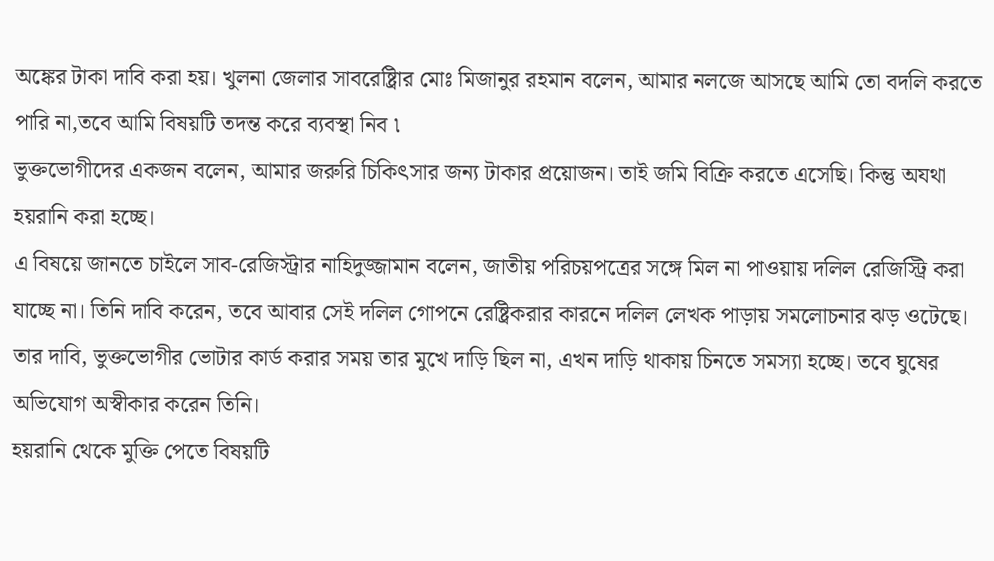অঙ্কের টাকা দাবি করা হয়। খুলনা জেলার সাবরেষ্ট্রিার মোঃ মিজানুর রহমান বলেন, আমার নলজে আসছে আমি তো বদলি করতে পারি না,তবে আমি বিষয়টি তদন্ত করে ব্যবস্থা নিব ৷
ভুক্তভোগীদের একজন বলেন, আমার জরুরি চিকিৎসার জন্য টাকার প্রয়োজন। তাই জমি বিক্রি করতে এসেছি। কিন্তু অযথা হয়রানি করা হচ্ছে।
এ বিষয়ে জানতে চাইলে সাব-রেজিস্ট্রার নাহিদুজ্জামান বলেন, জাতীয় পরিচয়পত্রের সঙ্গে মিল না পাওয়ায় দলিল রেজিস্ট্রি করা যাচ্ছে না। তিনি দাবি করেন, তবে আবার সেই দলিল গোপনে রেষ্ট্রিকরার কারনে দলিল লেখক পাড়ায় সমলোচনার ঝড় ওটেছে।
তার দাবি, ভুক্তভোগীর ভোটার কার্ড করার সময় তার মুখে দাড়ি ছিল না, এখন দাড়ি থাকায় চিনতে সমস্যা হচ্ছে। তবে ঘুষের অভিযোগ অস্বীকার করেন তিনি।
হয়রানি থেকে মুক্তি পেতে বিষয়টি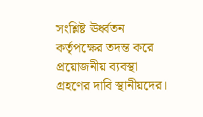সংশ্লিষ্ট ঊর্ধ্বতন কর্তৃপক্ষের তদন্ত করে প্রয়োজনীয় ব্যবস্থা গ্রহণের দাবি স্থানীয়দের।